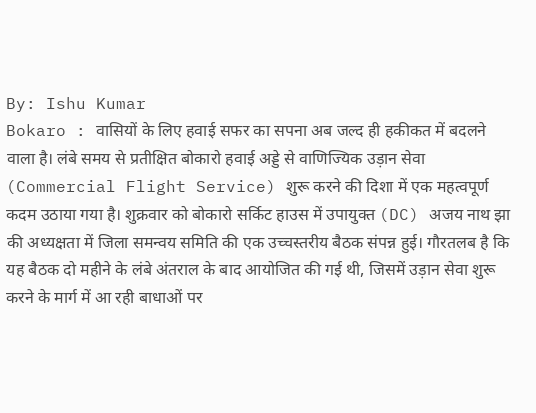By: Ishu Kumar
Bokaro : वासियों के लिए हवाई सफर का सपना अब जल्द ही हकीकत में बदलने वाला है। लंबे समय से प्रतीक्षित बोकारो हवाई अड्डे से वाणिज्यिक उड़ान सेवा (Commercial Flight Service) शुरू करने की दिशा में एक महत्वपूर्ण कदम उठाया गया है। शुक्रवार को बोकारो सर्किट हाउस में उपायुक्त (DC) अजय नाथ झा की अध्यक्षता में जिला समन्वय समिति की एक उच्चस्तरीय बैठक संपन्न हुई। गौरतलब है कि यह बैठक दो महीने के लंबे अंतराल के बाद आयोजित की गई थी, जिसमें उड़ान सेवा शुरू करने के मार्ग में आ रही बाधाओं पर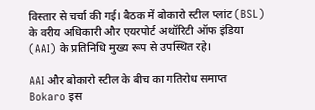विस्तार से चर्चा की गई। बैठक में बोकारो स्टील प्लांट (BSL) के वरीय अधिकारी और एयरपोर्ट अथॉरिटी ऑफ इंडिया (AAI) के प्रतिनिधि मुख्य रूप से उपस्थित रहे।

AAI और बोकारो स्टील के बीच का गतिरोध समाप्त
Bokaro इस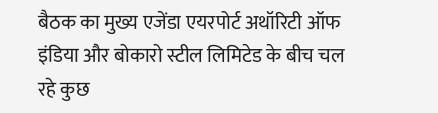बैठक का मुख्य एजेंडा एयरपोर्ट अथॉरिटी ऑफ इंडिया और बोकारो स्टील लिमिटेड के बीच चल रहे कुछ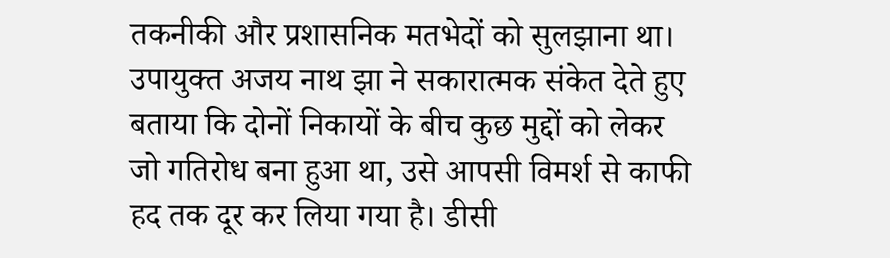तकनीकी और प्रशासनिक मतभेदों को सुलझाना था। उपायुक्त अजय नाथ झा ने सकारात्मक संकेत देते हुए बताया कि दोनों निकायों के बीच कुछ मुद्दों को लेकर जो गतिरोध बना हुआ था, उसे आपसी विमर्श से काफी हद तक दूर कर लिया गया है। डीसी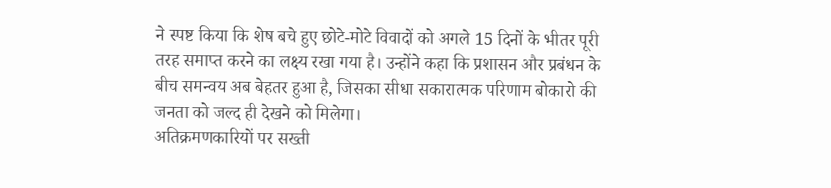ने स्पष्ट किया कि शेष बचे हुए छोटे-मोटे विवादों को अगले 15 दिनों के भीतर पूरी तरह समाप्त करने का लक्ष्य रखा गया है। उन्होंने कहा कि प्रशासन और प्रबंधन के बीच समन्वय अब बेहतर हुआ है, जिसका सीधा सकारात्मक परिणाम बोकारो की जनता को जल्द ही देखने को मिलेगा।
अतिक्रमणकारियों पर सख्ती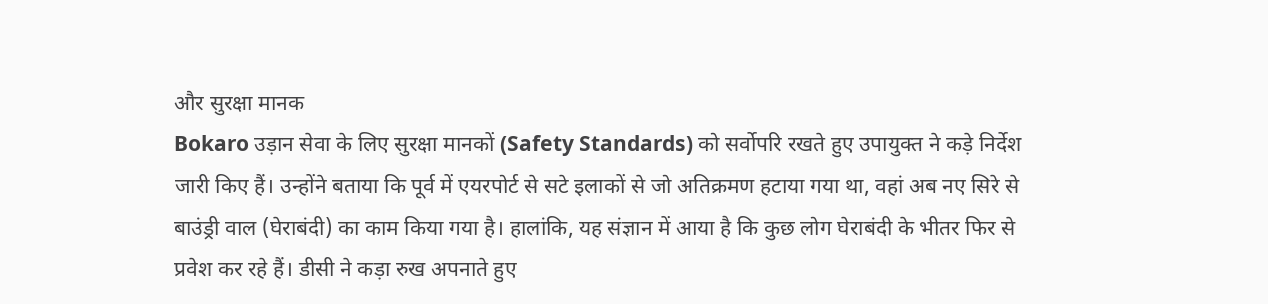और सुरक्षा मानक
Bokaro उड़ान सेवा के लिए सुरक्षा मानकों (Safety Standards) को सर्वोपरि रखते हुए उपायुक्त ने कड़े निर्देश जारी किए हैं। उन्होंने बताया कि पूर्व में एयरपोर्ट से सटे इलाकों से जो अतिक्रमण हटाया गया था, वहां अब नए सिरे से बाउंड्री वाल (घेराबंदी) का काम किया गया है। हालांकि, यह संज्ञान में आया है कि कुछ लोग घेराबंदी के भीतर फिर से प्रवेश कर रहे हैं। डीसी ने कड़ा रुख अपनाते हुए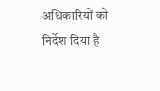अधिकारियों को निर्देश दिया है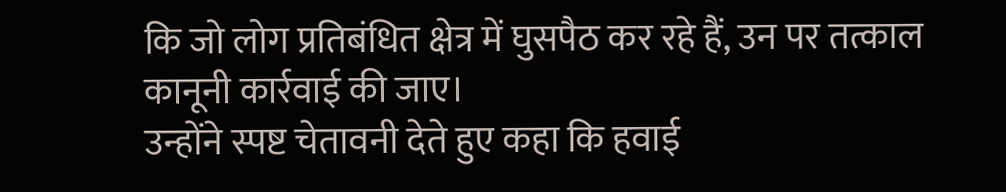कि जो लोग प्रतिबंधित क्षेत्र में घुसपैठ कर रहे हैं, उन पर तत्काल कानूनी कार्रवाई की जाए।
उन्होंने स्पष्ट चेतावनी देते हुए कहा कि हवाई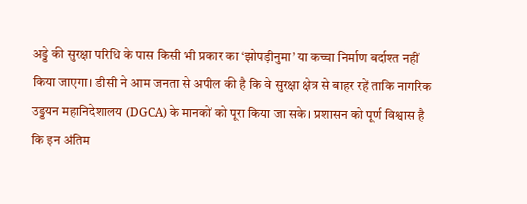अड्डे की सुरक्षा परिधि के पास किसी भी प्रकार का ‘झोपड़ीनुमा’ या कच्चा निर्माण बर्दाश्त नहीं किया जाएगा। डीसी ने आम जनता से अपील की है कि वे सुरक्षा क्षेत्र से बाहर रहें ताकि नागरिक उड्डयन महानिदेशालय (DGCA) के मानकों को पूरा किया जा सके। प्रशासन को पूर्ण विश्वास है कि इन अंतिम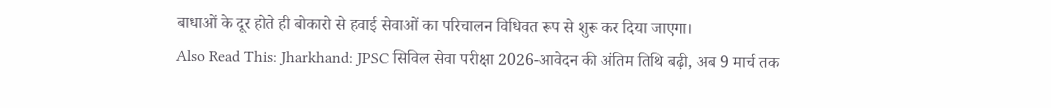बाधाओं के दूर होते ही बोकारो से हवाई सेवाओं का परिचालन विधिवत रूप से शुरू कर दिया जाएगा।
Also Read This: Jharkhand: JPSC सिविल सेवा परीक्षा 2026-आवेदन की अंतिम तिथि बढ़ी, अब 9 मार्च तक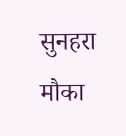सुनहरा मौका